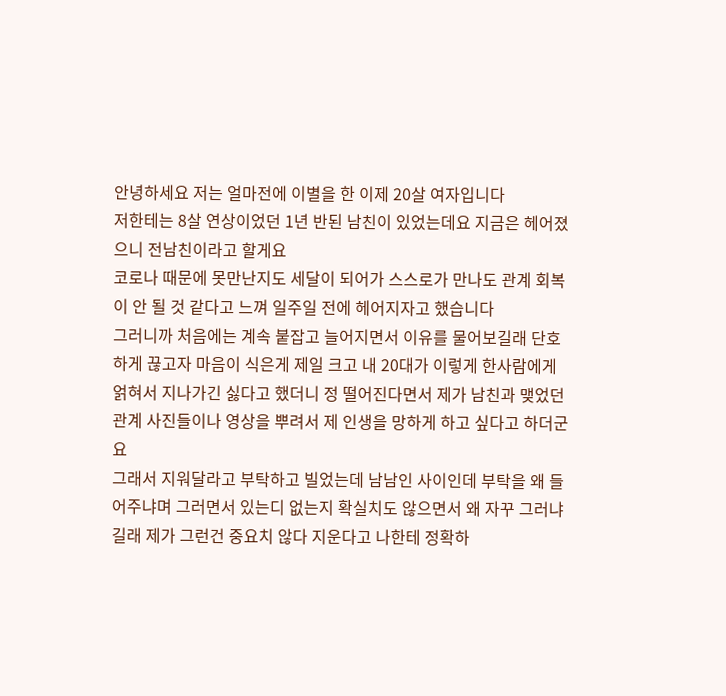안녕하세요 저는 얼마전에 이별을 한 이제 20살 여자입니다
저한테는 8살 연상이었던 1년 반된 남친이 있었는데요 지금은 헤어졌으니 전남친이라고 할게요
코로나 때문에 못만난지도 세달이 되어가 스스로가 만나도 관계 회복이 안 될 것 같다고 느껴 일주일 전에 헤어지자고 했습니다
그러니까 처음에는 계속 붙잡고 늘어지면서 이유를 물어보길래 단호하게 끊고자 마음이 식은게 제일 크고 내 20대가 이렇게 한사람에게 얽혀서 지나가긴 싫다고 했더니 정 떨어진다면서 제가 남친과 맺었던 관계 사진들이나 영상을 뿌려서 제 인생을 망하게 하고 싶다고 하더군요
그래서 지워달라고 부탁하고 빌었는데 남남인 사이인데 부탁을 왜 들어주냐며 그러면서 있는디 없는지 확실치도 않으면서 왜 자꾸 그러냐길래 제가 그런건 중요치 않다 지운다고 나한테 정확하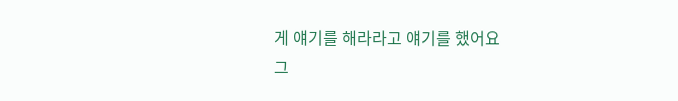게 얘기를 해라라고 얘기를 했어요
그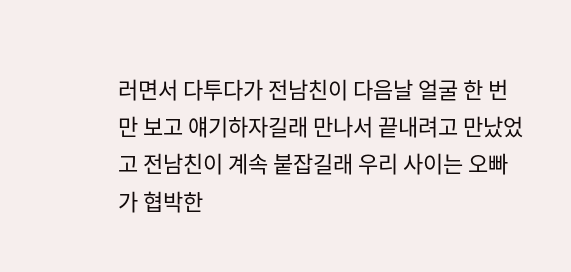러면서 다투다가 전남친이 다음날 얼굴 한 번만 보고 얘기하자길래 만나서 끝내려고 만났었고 전남친이 계속 붙잡길래 우리 사이는 오빠가 협박한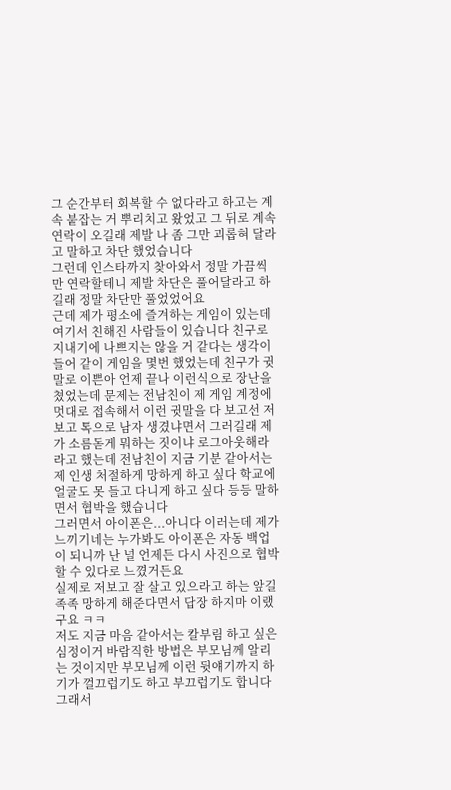그 순간부터 회복할 수 없다라고 하고는 계속 붙잡는 거 뿌리치고 왔었고 그 뒤로 계속 연락이 오길래 제발 나 좀 그만 괴롭혀 달라고 말하고 차단 했었습니다
그런데 인스타까지 찾아와서 정말 가끔씩만 연락할테니 제발 차단은 풀어달라고 하길래 정말 차단만 풀었었어요
근데 제가 평소에 즐겨하는 게임이 있는데 여기서 친해진 사람들이 있습니다 친구로 지내기에 나쁘지는 않을 거 같다는 생각이 들어 같이 게임을 몇번 했었는데 친구가 귓말로 이쁜아 언제 끝나 이런식으로 장난을 쳤었는데 문제는 전남친이 제 게임 계정에 멋대로 접속해서 이런 귓말을 다 보고선 저보고 톡으로 남자 생겼냐면서 그러길래 제가 소름돋게 뭐하는 짓이냐 로그아웃해라라고 했는데 전남친이 지금 기분 같아서는 제 인생 처절하게 망하게 하고 싶다 학교에 얼굴도 못 들고 다니게 하고 싶다 등등 말하면서 협박을 했습니다
그러면서 아이폰은...아니다 이러는데 제가 느끼기네는 누가봐도 아이폰은 자동 백업이 되니까 난 널 언제든 다시 사진으로 협박할 수 있다로 느꼈거든요
실제로 저보고 잘 살고 있으라고 하는 앞길 족족 망하게 해준다면서 답장 하지마 이랬구요 ㅋㅋ
저도 지금 마음 같아서는 칼부림 하고 싶은 심정이거 바람직한 방법은 부모님께 알리는 것이지만 부모님께 이런 뒷얘기까지 하기가 껄끄럽기도 하고 부끄럽기도 합니다
그래서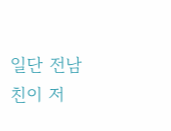일단 전남친이 저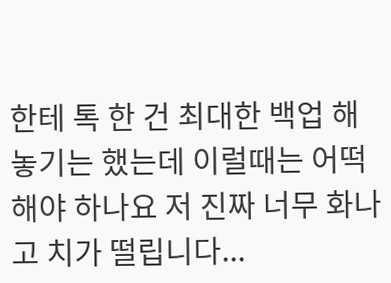한테 톡 한 건 최대한 백업 해놓기는 했는데 이럴때는 어떡해야 하나요 저 진짜 너무 화나고 치가 떨립니다...